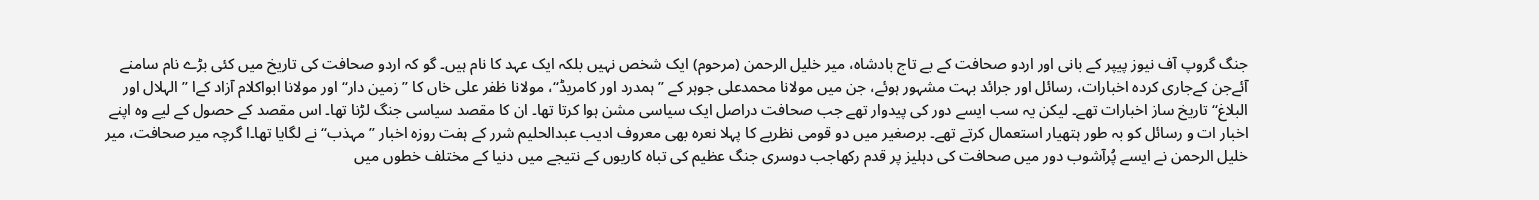جنگ گروپ آف نیوز پیپر کے بانی اور اردو صحافت کے بے تاج بادشاہ، میر خلیل الرحمن (مرحوم) ایک شخص نہیں بلکہ ایک عہد کا نام ہیں۔ گو کہ اردو صحافت کی تاریخ میں کئی بڑے نام سامنے آئےجن کےجاری کردہ اخبارات، رسائل اور جرائد بہت مشہور ہوئے، جن میں مولانا محمدعلی جوہر کے ’’ہمدرد اور کامریڈ‘‘، مولانا ظفر علی خاں کا ’’زمین دار‘‘ اور مولانا ابواکلام آزاد کےا ’’الہلال اور البلاغ‘‘ تاریخ ساز اخبارات تھے۔ لیکن یہ سب ایسے دور کی پیدوار تھے جب صحافت دراصل ایک سیاسی مشن ہوا کرتا تھا۔ ان کا مقصد سیاسی جنگ لڑنا تھا۔ اس مقصد کے حصول کے لیے وہ اپنے اخبار ات و رسائل کو بہ طور ہتھیار استعمال کرتے تھے۔ برصغیر میں دو قومی نظریے کا پہلا نعرہ بھی معروف ادیب عبدالحلیم شرر کے ہفت روزہ اخبار ’’مہذب‘‘ نے لگایا تھا۔ا گرچہ میر صحافت، میر خلیل الرحمن نے ایسے پُرآشوب دور میں صحافت کی دہلیز پر قدم رکھاجب دوسری جنگ عظیم کی تباہ کاریوں کے نتیجے میں دنیا کے مختلف خطوں میں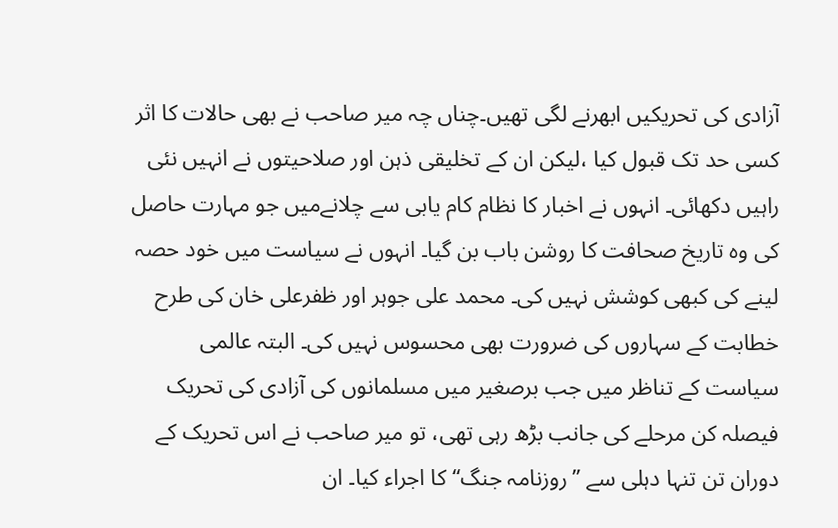آزادی کی تحریکیں ابھرنے لگی تھیں۔چناں چہ میر صاحب نے بھی حالات کا اثر کسی حد تک قبول کیا ،لیکن ان کے تخلیقی ذہن اور صلاحیتوں نے انہیں نئی راہیں دکھائی۔ انہوں نے اخبار کا نظام کام یابی سے چلانےمیں جو مہارت حاصل کی وہ تاریخ صحافت کا روشن باب بن گیا۔ انہوں نے سیاست میں خود حصہ لینے کی کبھی کوشش نہیں کی۔ محمد علی جوہر اور ظفرعلی خان کی طرح خطابت کے سہاروں کی ضرورت بھی محسوس نہیں کی۔ البتہ عالمی سیاست کے تناظر میں جب برصغیر میں مسلمانوں کی آزادی کی تحریک فیصلہ کن مرحلے کی جانب بڑھ رہی تھی، تو میر صاحب نے اس تحریک کے دوران تن تنہا دہلی سے ’’روزنامہ جنگ‘‘ کا اجراء کیا۔ ان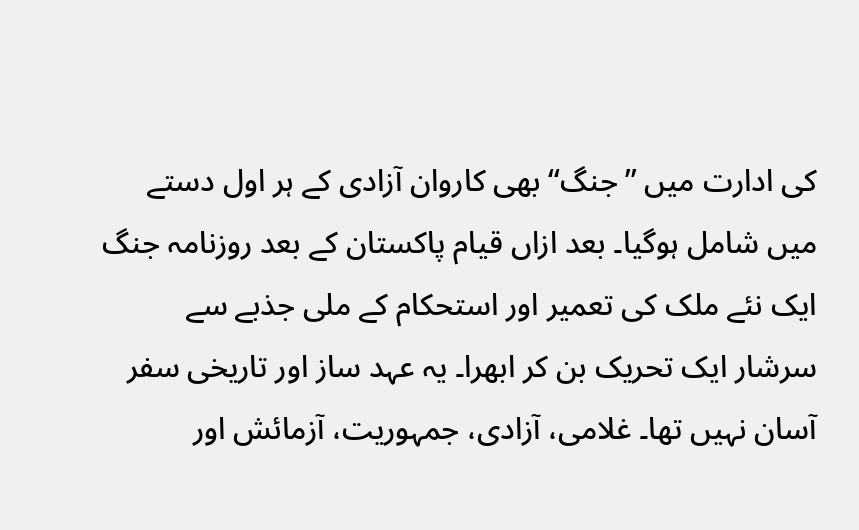کی ادارت میں ’’جنگ‘‘ بھی کاروان آزادی کے ہر اول دستے میں شامل ہوگیا۔ بعد ازاں قیام پاکستان کے بعد روزنامہ جنگ ایک نئے ملک کی تعمیر اور استحکام کے ملی جذبے سے سرشار ایک تحریک بن کر ابھرا۔ یہ عہد ساز اور تاریخی سفر آسان نہیں تھا۔ غلامی، آزادی، جمہوریت، آزمائش اور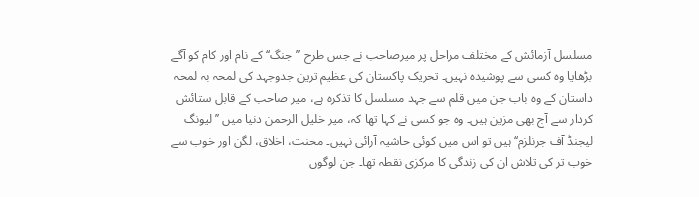مسلسل آزمائش کے مختلف مراحل پر میرصاحب نے جس طرح ’’جنگ‘‘ کے نام اور کام کو آگے بڑھایا وہ کسی سے پوشیدہ نہیں۔ تحریک پاکستان کی عظیم ترین جدوجہد کی لمحہ بہ لمحہ داستان کے وہ باب جن میں قلم سے جہد مسلسل کا تذکرہ ہے، میر صاحب کے قابل ستائش کردار سے آج بھی مزین ہیں۔ وہ جو کسی نے کہا تھا کہ، میر خلیل الرحمن دنیا میں ’’لیونگ لیجنڈ آف جرنلزم‘‘ ہیں تو اس میں کوئی حاشیہ آرائی نہیں۔ محنت، اخلاق، لگن اور خوب سے خوب تر کی تلاش ان کی زندگی کا مرکزی نقطہ تھا۔ جن لوگوں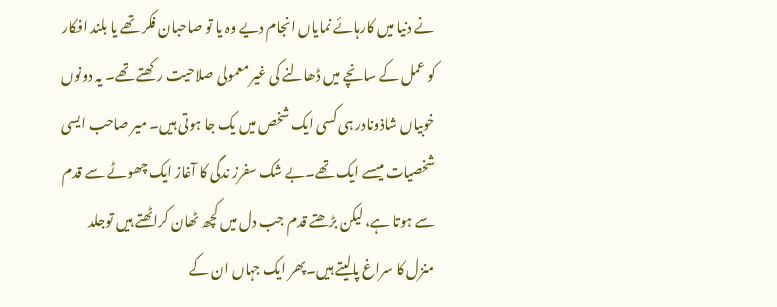نے دنیا میں کارہائے نمایاں انجام دیے وہ یا تو صاحبان فکر تھے یا بلند افکار کو عمل کے سانچے میں ڈھالنے کی غیر معمولی صلاحیت رکھتے تھے۔ یہ دونوں خوبیاں شاذونادر ہی کسی ایک شخص میں یک جا ہوتی ہیں۔ میر صاحب ایسی شخصیات میںسے ایک تھے۔بے شک سفرز ندگی کا آغاز ایک چھوٹے سے قدم سے ہوتا ہے، لیکن بڑھتے قدم جب دل میں کچھ ٹھان کراٹھتے ہیں توجلد منزل کا سراغ پالیتے ہیں۔پھر ایک جہاں ان کے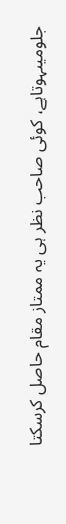جلومیںہوتاہے، کوئی صاحب نظر ہی یہ ممتاز مقام حاصل کرسکتا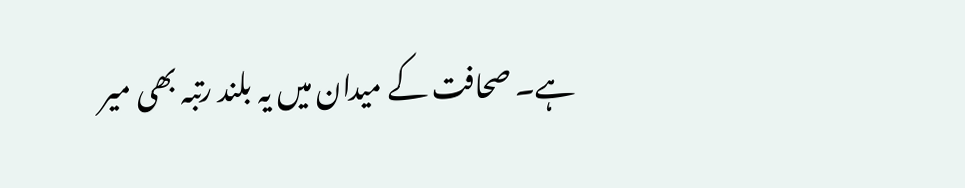ہے۔ صحافت کے میدان میں یہ بلند رتبہ بھی میر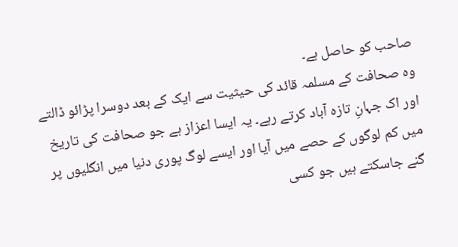صاحب کو حاصل ہے۔
وہ صحافت کے مسلمہ قائد کی حیثیت سے ایک کے بعد دوسرا پڑائو ڈالتے اور اک جہانِ تازہ آباد کرتے رہے۔ یہ ایسا اعزاز ہے جو صحافت کی تاریخ میں کم لوگوں کے حصے میں آیا اور ایسے لوگ پوری دنیا میں انگلیوں پر گنے جاسکتے ہیں جو کسی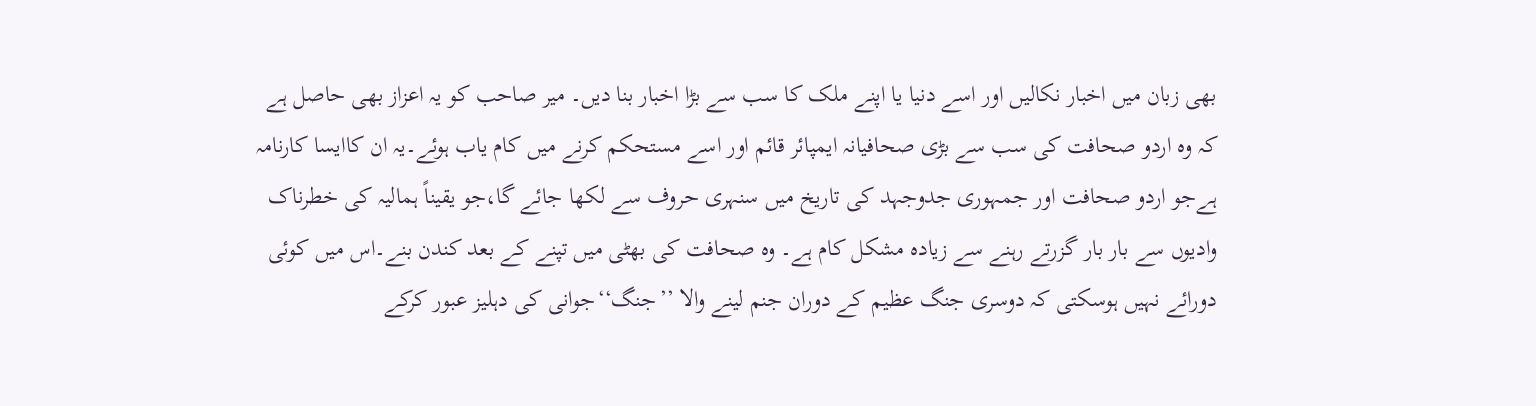بھی زبان میں اخبار نکالیں اور اسے دنیا یا اپنے ملک کا سب سے بڑا اخبار بنا دیں۔ میر صاحب کو یہ اعزاز بھی حاصل ہے کہ وہ اردو صحافت کی سب سے بڑی صحافیانہ ایمپائر قائم اور اسے مستحکم کرنے میں کام یاب ہوئے۔یہ ان کاایسا کارنامہ ہےجو اردو صحافت اور جمہوری جدوجہد کی تاریخ میں سنہری حروف سے لکھا جائے گا،جو یقیناً ہمالیہ کی خطرناک وادیوں سے بار بار گزرتے رہنے سے زیادہ مشکل کام ہے۔ وہ صحافت کی بھٹی میں تپنے کے بعد کندن بنے۔اس میں کوئی دورائے نہیں ہوسکتی کہ دوسری جنگ عظیم کے دوران جنم لینے والا ’’جنگ‘‘جوانی کی دہلیز عبور کرکے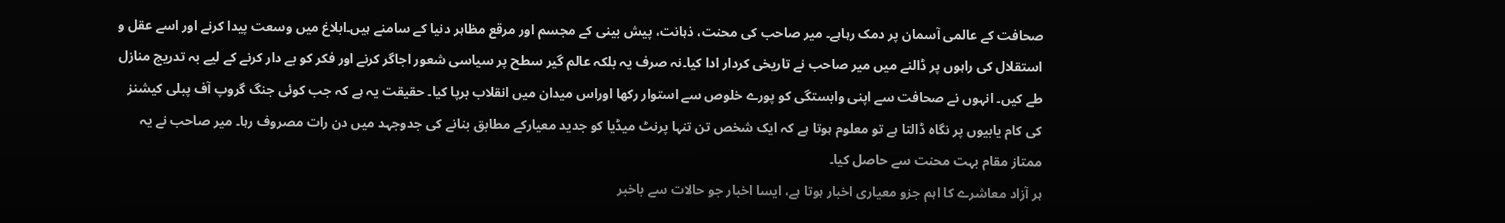صحافت کے عالمی آسمان پر دمک رہاہے۔ میر صاحب کی محنت، ذہانت، پیش بینی کے مجسم اور مرقع مظاہر دنیا کے سامنے ہیں۔ابلاغ میں وسعت پیدا کرنے اور اسے عقل و استقلال کی راہوں پر ڈالنے میں میر صاحب نے تاریخی کردار ادا کیا۔نہ صرف یہ بلکہ عالم گیر سطح پر سیاسی شعور اجاگر کرنے اور فکر کو بے دار کرنے کے لیے بہ تدریج منازل طے کیں۔ انہوں نے صحافت سے اپنی وابستگی کو پورے خلوص سے استوار رکھا اوراس میدان میں انقلاب برپا کیا۔ حقیقت یہ ہے کہ جب کوئی جنگ گروپ آف پبلی کیشنز کی کام یابیوں پر نگاہ ڈالتا ہے تو معلوم ہوتا ہے کہ ایک شخص تن تنہا پرنٹ میڈیا کو جدید معیارکے مطابق بنانے کی جدوجہد میں دن رات مصروف رہا۔ میر صاحب نے یہ ممتاز مقام بہت محنت سے حاصل کیا۔
ہر آزاد معاشرے کا اہم جزو معیاری اخبار ہوتا ہے، ایسا اخبار جو حالات سے باخبر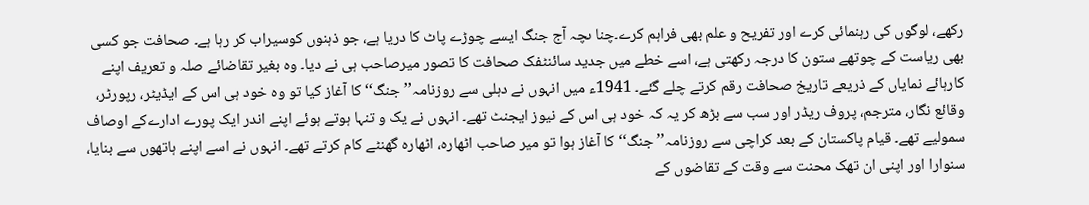رکھے، لوگوں کی رہنمائی کرے اور تفریح و علم بھی فراہم کرے۔چنا ںچہ آج جنگ ایسے چوڑے پاٹ کا دریا ہے، جو ذہنوں کوسیراب کر رہا ہے۔ صحافت جو کسی بھی ریاست کے چوتھے ستون کا درجہ رکھتی ہے، اسے خطے میں جدید سائنٹفک صحافت کا تصور میرصاحب ہی نے دیا۔ وہ بغیر تقاضائے صلہ و تعریف اپنے کارہائے نمایاں کے ذریعے تاریخ صحافت رقم کرتے چلے گئے۔ 1941ء میں انہوں نے دہلی سے روزنامہ’’جنگ‘‘ کا آغاز کیا تو وہ خود ہی اس کے ایڈیٹر، رپورٹر، وقائع نگار، مترجم، پروف ریڈر اور سب سے بڑھ کر یہ کہ خود ہی اس کے نیوز ایجنٹ تھے۔ انہوں نے یک و تنہا ہوتے ہوئے اپنے اندر ایک پورے ادارےکے اوصاف سمولیے تھے۔ قیام پاکستان کے بعد کراچی سے روزنامہ’’ جنگ‘‘ کا آغاز ہوا تو میر صاحب اٹھارہ، اٹھارہ گھنٹے کام کرتے تھے۔ انہوں نے اسے اپنے ہاتھوں سے بنایا، سنوارا اور اپنی ان تھک محنت سے وقت کے تقاضوں کے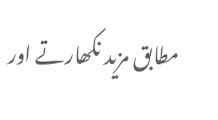مطابق مزید نکھارتے اور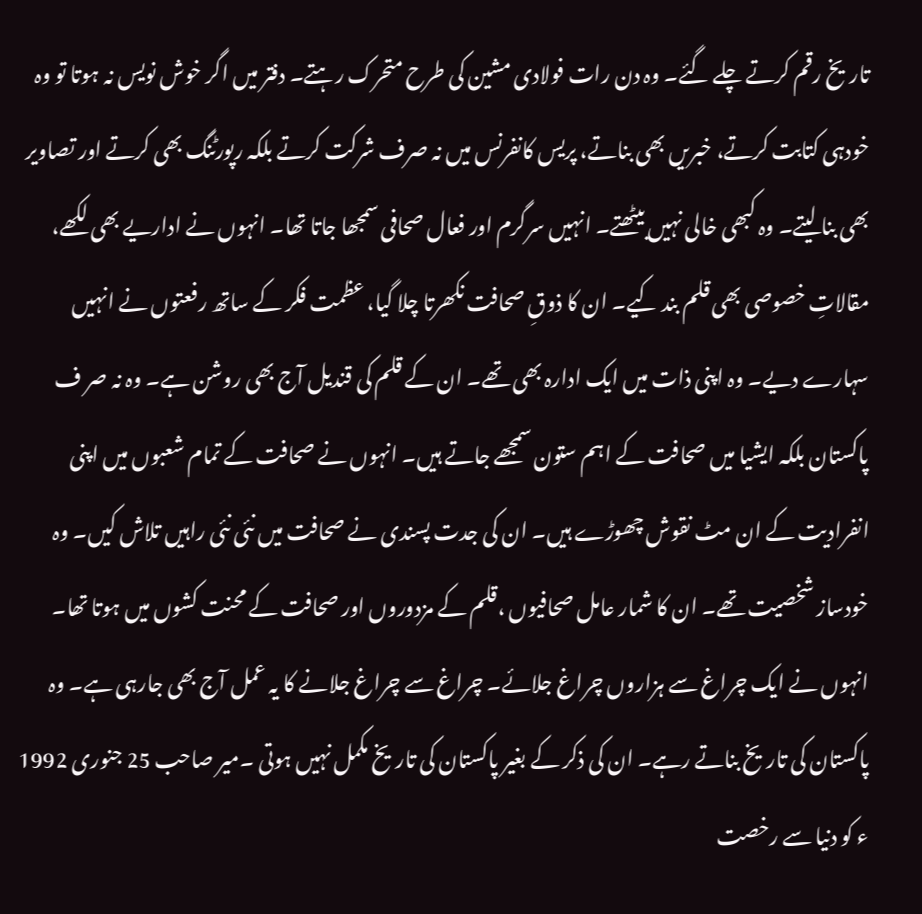تاریخ رقم کرتے چلے گئے۔ وہ دن رات فولادی مشین کی طرح متحرک رہتے۔ دفتر میں اگر خوش نویس نہ ہوتا تو وہ خودہی کتابت کرتے، خبریں بھی بناتے، پریس کانفرنس میں نہ صرف شرکت کرتے بلکہ رپورٹنگ بھی کرتے اور تصاویر بھی بنا لیتے۔ وہ کبھی خالی نہیں بیٹھتے۔ انہیں سرگرم اور فعال صحافی سمجھا جاتا تھا۔ انہوں نے اداریے بھی لکھے، مقالاتِ خصوصی بھی قلم بند کیے۔ ان کا ذوقِ صحافت نکھرتا چلا گیا، عظمت فکر کے ساتھ رفعتوں نے انہیں سہارے دیے۔ وہ اپنی ذات میں ایک ادارہ بھی تھے۔ ان کے قلم کی قندیل آج بھی روشن ہے۔ وہ نہ صر ف پاکستان بلکہ ایشیا میں صحافت کے اہم ستون سمجھے جاتے ہیں۔ انہوں نے صحافت کے تمام شعبوں میں اپنی انفرادیت کے ان مٹ نقوش چھوڑے ہیں۔ ان کی جدت پسندی نے صحافت میں نئی نئی راہیں تلاش کیں۔ وہ خودساز شخصیت تھے۔ ان کا شمار عامل صحافیوں ،قلم کے مزدوروں اور صحافت کے محنت کشوں میں ہوتا تھا۔ انہوں نے ایک چراغ سے ہزاروں چراغ جلائے۔ چراغ سے چراغ جلانے کا یہ عمل آج بھی جارہی ہے۔ وہ پاکستان کی تاریخ بناتے رہے۔ ان کی ذکر کے بغیر پاکستان کی تاریخ مکمل نہیں ہوتی ۔میر صاحب 25 جنوری 1992 ء کو دنیا سے رخصت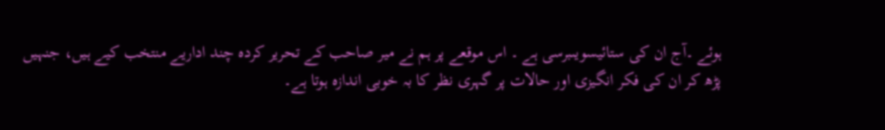ہوئے ۔آج ان کی ستائیسویںبرسی ہے ۔ اس موقعے پر ہم نے میر صاحب کے تحریر کردہ چند اداریے منتخب کیے ہیں، جنہیں پڑھ کر ان کی فکر انگیزی اور حالات پر گہری نظر کا بہ خوبی اندازہ ہوتا ہے۔